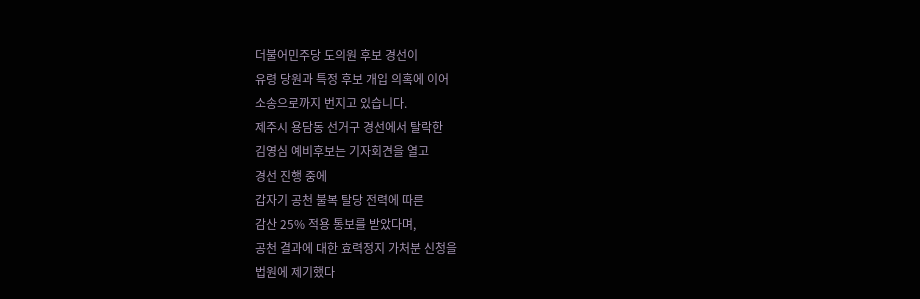더불어민주당 도의원 후보 경선이
유령 당원과 특정 후보 개입 의혹에 이어
소송으로까지 번지고 있습니다.
제주시 용담동 선거구 경선에서 탈락한
김영심 예비후보는 기자회견을 열고
경선 진행 중에
갑자기 공천 불복 탈당 전력에 따른
감산 25% 적용 통보를 받았다며,
공천 결과에 대한 효력정지 가처분 신청을
법원에 제기했다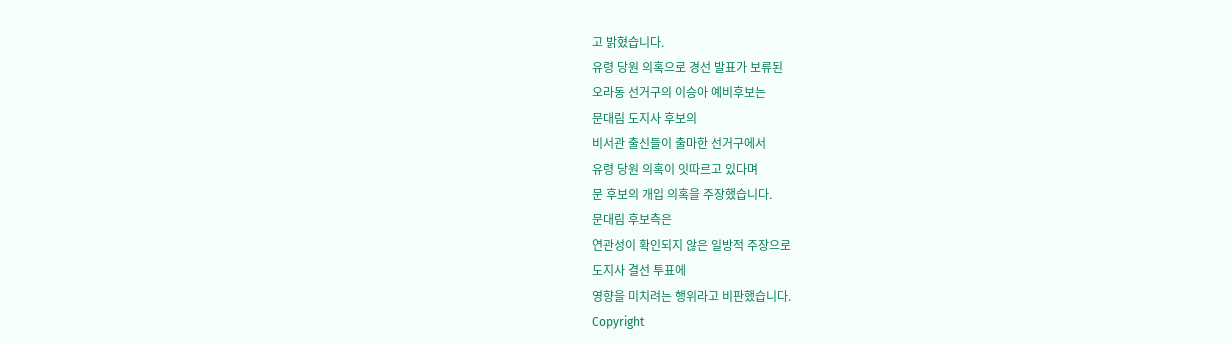고 밝혔습니다.
유령 당원 의혹으로 경선 발표가 보류된
오라동 선거구의 이승아 예비후보는
문대림 도지사 후보의
비서관 출신들이 출마한 선거구에서
유령 당원 의혹이 잇따르고 있다며
문 후보의 개입 의혹을 주장했습니다.
문대림 후보측은
연관성이 확인되지 않은 일방적 주장으로
도지사 결선 투표에
영향을 미치려는 행위라고 비판했습니다.
Copyright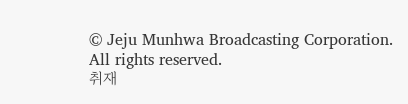© Jeju Munhwa Broadcasting Corporation. All rights reserved.
취재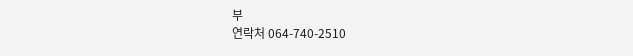부
연락처 064-740-2510